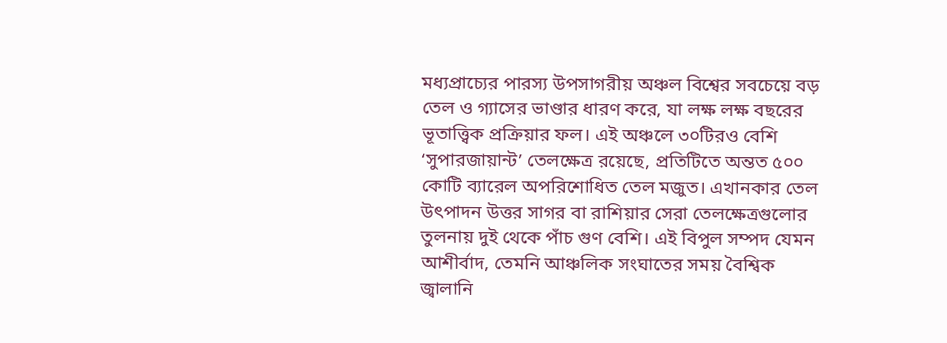মধ্যপ্রাচ্যের পারস্য উপসাগরীয় অঞ্চল বিশ্বের সবচেয়ে বড় তেল ও গ্যাসের ভাণ্ডার ধারণ করে, যা লক্ষ লক্ষ বছরের ভূতাত্ত্বিক প্রক্রিয়ার ফল। এই অঞ্চলে ৩০টিরও বেশি ‘সুপারজায়ান্ট’ তেলক্ষেত্র রয়েছে, প্রতিটিতে অন্তত ৫০০ কোটি ব্যারেল অপরিশোধিত তেল মজুত। এখানকার তেল উৎপাদন উত্তর সাগর বা রাশিয়ার সেরা তেলক্ষেত্রগুলোর তুলনায় দুই থেকে পাঁচ গুণ বেশি। এই বিপুল সম্পদ যেমন আশীর্বাদ, তেমনি আঞ্চলিক সংঘাতের সময় বৈশ্বিক জ্বালানি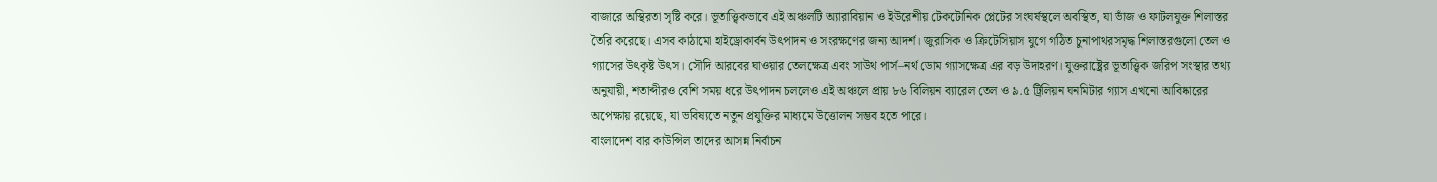বাজারে অস্থিরতা সৃষ্টি করে। ভূতাত্ত্বিকভাবে এই অঞ্চলটি অ্যারাবিয়ান ও ইউরেশীয় টেকটোনিক প্লেটের সংঘর্ষস্থলে অবস্থিত, যা ভাঁজ ও ফাটলযুক্ত শিলাস্তর তৈরি করেছে। এসব কাঠামো হাইড্রোকার্বন উৎপাদন ও সংরক্ষণের জন্য আদর্শ। জুরাসিক ও ক্রিটেসিয়াস যুগে গঠিত চুনাপাথরসমৃদ্ধ শিলাস্তরগুলো তেল ও গ্যাসের উৎকৃষ্ট উৎস। সৌদি আরবের ঘাওয়ার তেলক্ষেত্র এবং সাউথ পার্স–নর্থ ডোম গ্যাসক্ষেত্র এর বড় উদাহরণ। যুক্তরাষ্ট্রের ভূতাত্ত্বিক জরিপ সংস্থার তথ্য অনুযায়ী, শতাব্দীরও বেশি সময় ধরে উৎপাদন চললেও এই অঞ্চলে প্রায় ৮৬ বিলিয়ন ব্যারেল তেল ও ৯.৫ ট্রিলিয়ন ঘনমিটার গ্যাস এখনো আবিষ্কারের অপেক্ষায় রয়েছে, যা ভবিষ্যতে নতুন প্রযুক্তির মাধ্যমে উত্তোলন সম্ভব হতে পারে।
বাংলাদেশ বার কাউন্সিল তাদের আসন্ন নির্বাচন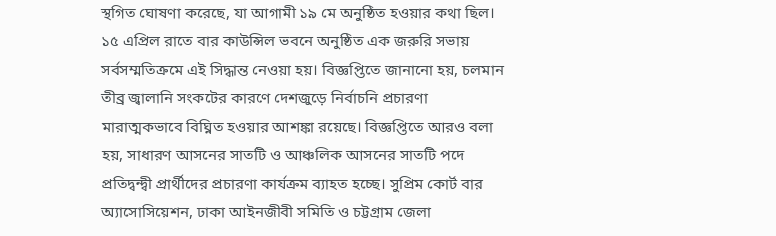স্থগিত ঘোষণা করেছে, যা আগামী ১৯ মে অনুষ্ঠিত হওয়ার কথা ছিল। ১৫ এপ্রিল রাতে বার কাউন্সিল ভবনে অনুষ্ঠিত এক জরুরি সভায় সর্বসম্মতিক্রমে এই সিদ্ধান্ত নেওয়া হয়। বিজ্ঞপ্তিতে জানানো হয়, চলমান তীব্র জ্বালানি সংকটের কারণে দেশজুড়ে নির্বাচনি প্রচারণা মারাত্মকভাবে বিঘ্নিত হওয়ার আশঙ্কা রয়েছে। বিজ্ঞপ্তিতে আরও বলা হয়, সাধারণ আসনের সাতটি ও আঞ্চলিক আসনের সাতটি পদে প্রতিদ্বন্দ্বী প্রার্থীদের প্রচারণা কার্যক্রম ব্যাহত হচ্ছে। সুপ্রিম কোর্ট বার অ্যাসোসিয়েশন, ঢাকা আইনজীবী সমিতি ও চট্টগ্রাম জেলা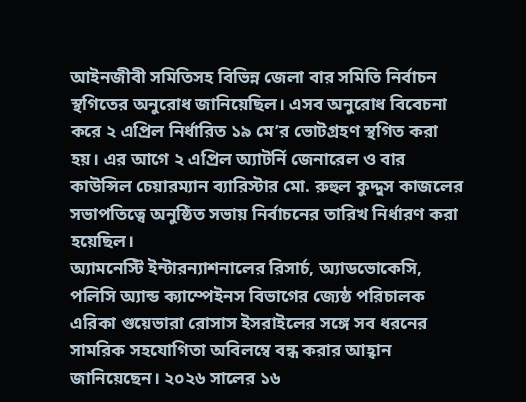আইনজীবী সমিতিসহ বিভিন্ন জেলা বার সমিতি নির্বাচন স্থগিতের অনুরোধ জানিয়েছিল। এসব অনুরোধ বিবেচনা করে ২ এপ্রিল নির্ধারিত ১৯ মে’র ভোটগ্রহণ স্থগিত করা হয়। এর আগে ২ এপ্রিল অ্যাটর্নি জেনারেল ও বার কাউন্সিল চেয়ারম্যান ব্যারিস্টার মো. রুহুল কুদ্দুস কাজলের সভাপতিত্বে অনুষ্ঠিত সভায় নির্বাচনের তারিখ নির্ধারণ করা হয়েছিল।
অ্যামনেস্টি ইন্টারন্যাশনালের রিসার্চ, অ্যাডভোকেসি, পলিসি অ্যান্ড ক্যাম্পেইনস বিভাগের জ্যেষ্ঠ পরিচালক এরিকা গুয়েভারা রোসাস ইসরাইলের সঙ্গে সব ধরনের সামরিক সহযোগিতা অবিলম্বে বন্ধ করার আহ্বান জানিয়েছেন। ২০২৬ সালের ১৬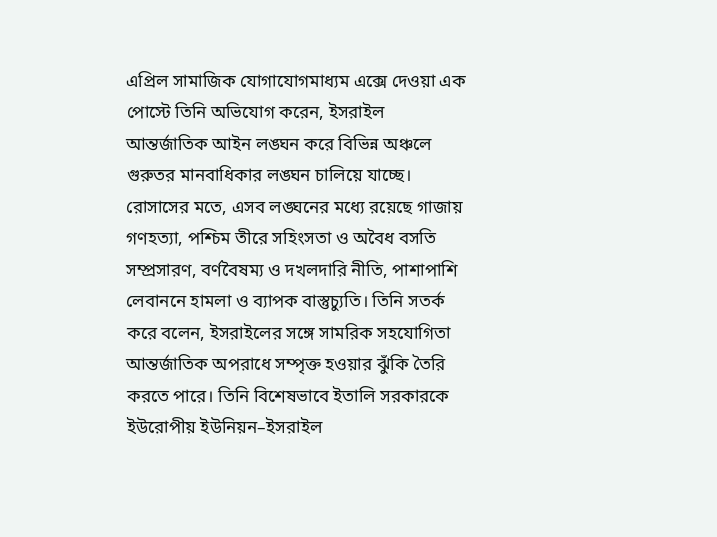এপ্রিল সামাজিক যোগাযোগমাধ্যম এক্সে দেওয়া এক পোস্টে তিনি অভিযোগ করেন, ইসরাইল আন্তর্জাতিক আইন লঙ্ঘন করে বিভিন্ন অঞ্চলে গুরুতর মানবাধিকার লঙ্ঘন চালিয়ে যাচ্ছে। রোসাসের মতে, এসব লঙ্ঘনের মধ্যে রয়েছে গাজায় গণহত্যা, পশ্চিম তীরে সহিংসতা ও অবৈধ বসতি সম্প্রসারণ, বর্ণবৈষম্য ও দখলদারি নীতি, পাশাপাশি লেবাননে হামলা ও ব্যাপক বাস্তুচ্যুতি। তিনি সতর্ক করে বলেন, ইসরাইলের সঙ্গে সামরিক সহযোগিতা আন্তর্জাতিক অপরাধে সম্পৃক্ত হওয়ার ঝুঁকি তৈরি করতে পারে। তিনি বিশেষভাবে ইতালি সরকারকে ইউরোপীয় ইউনিয়ন–ইসরাইল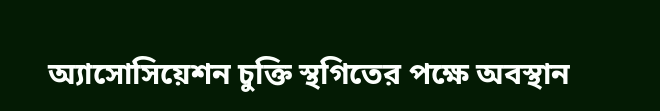অ্যাসোসিয়েশন চুক্তি স্থগিতের পক্ষে অবস্থান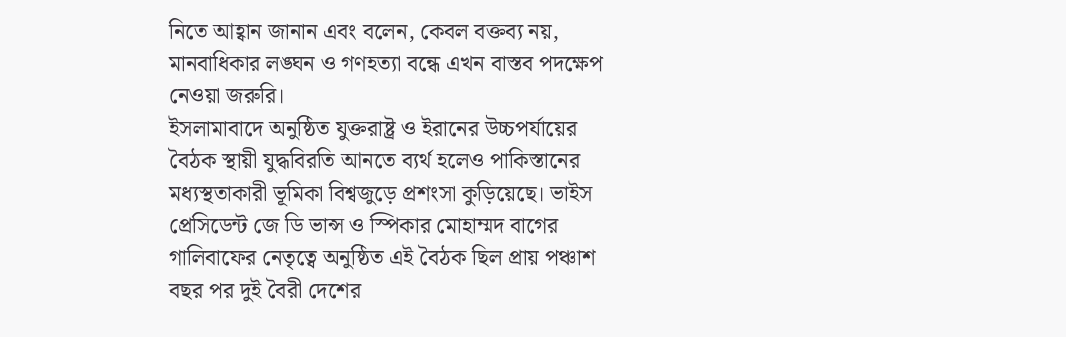নিতে আহ্বান জানান এবং বলেন, কেবল বক্তব্য নয়, মানবাধিকার লঙ্ঘন ও গণহত্যা বন্ধে এখন বাস্তব পদক্ষেপ নেওয়া জরুরি।
ইসলামাবাদে অনুষ্ঠিত যুক্তরাষ্ট্র ও ইরানের উচ্চপর্যায়ের বৈঠক স্থায়ী যুদ্ধবিরতি আনতে ব্যর্থ হলেও পাকিস্তানের মধ্যস্থতাকারী ভূমিকা বিশ্বজুড়ে প্রশংসা কুড়িয়েছে। ভাইস প্রেসিডেন্ট জে ডি ভান্স ও স্পিকার মোহাম্মদ বাগের গালিবাফের নেতৃত্বে অনুষ্ঠিত এই বৈঠক ছিল প্রায় পঞ্চাশ বছর পর দুই বৈরী দেশের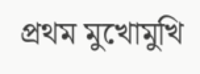প্রথম মুখোমুখি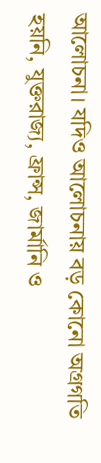আলোচনা। যদিও আলোচনায় বড় কোনো অগ্রগতি হয়নি, যুক্তরাজ্য, ফ্রান্স, জার্মানি ও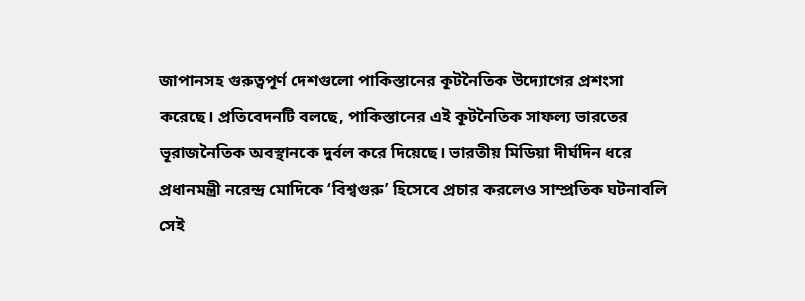জাপানসহ গুরুত্বপূর্ণ দেশগুলো পাকিস্তানের কূটনৈতিক উদ্যোগের প্রশংসা করেছে। প্রতিবেদনটি বলছে, পাকিস্তানের এই কূটনৈতিক সাফল্য ভারতের ভূরাজনৈতিক অবস্থানকে দুর্বল করে দিয়েছে। ভারতীয় মিডিয়া দীর্ঘদিন ধরে প্রধানমন্ত্রী নরেন্দ্র মোদিকে ‘বিশ্বগুরু’ হিসেবে প্রচার করলেও সাম্প্রতিক ঘটনাবলি সেই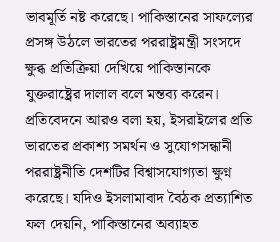ভাবমূর্তি নষ্ট করেছে। পাকিস্তানের সাফল্যের প্রসঙ্গ উঠলে ভারতের পররাষ্ট্রমন্ত্রী সংসদে ক্ষুব্ধ প্রতিক্রিয়া দেখিয়ে পাকিস্তানকে যুক্তরাষ্ট্রের দালাল বলে মন্তব্য করেন। প্রতিবেদনে আরও বলা হয়, ইসরাইলের প্রতি ভারতের প্রকাশ্য সমর্থন ও সুযোগসন্ধানী পররাষ্ট্রনীতি দেশটির বিশ্বাসযোগ্যতা ক্ষুণ্ন করেছে। যদিও ইসলামাবাদ বৈঠক প্রত্যাশিত ফল দেয়নি, পাকিস্তানের অব্যাহত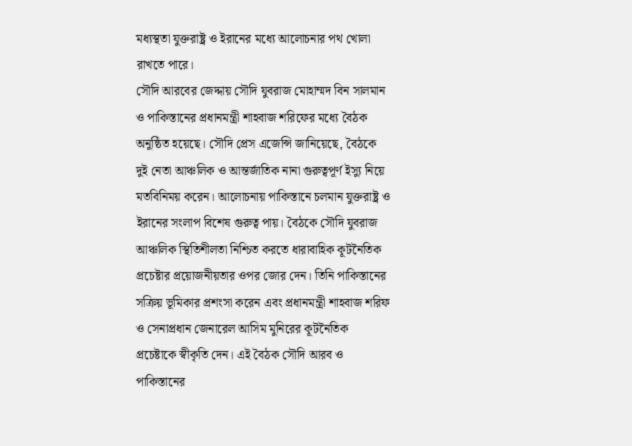মধ্যস্থতা যুক্তরাষ্ট্র ও ইরানের মধ্যে আলোচনার পথ খোলা রাখতে পারে।
সৌদি আরবের জেদ্দায় সৌদি যুবরাজ মোহাম্মদ বিন সালমান ও পাকিস্তানের প্রধানমন্ত্রী শাহবাজ শরিফের মধ্যে বৈঠক অনুষ্ঠিত হয়েছে। সৌদি প্রেস এজেন্সি জানিয়েছে, বৈঠকে দুই নেতা আঞ্চলিক ও আন্তর্জাতিক নানা গুরুত্বপূর্ণ ইস্যু নিয়ে মতবিনিময় করেন। আলোচনায় পাকিস্তানে চলমান যুক্তরাষ্ট্র ও ইরানের সংলাপ বিশেষ গুরুত্ব পায়। বৈঠকে সৌদি যুবরাজ আঞ্চলিক স্থিতিশীলতা নিশ্চিত করতে ধারাবাহিক কূটনৈতিক প্রচেষ্টার প্রয়োজনীয়তার ওপর জোর দেন। তিনি পাকিস্তানের সক্রিয় ভূমিকার প্রশংসা করেন এবং প্রধানমন্ত্রী শাহবাজ শরিফ ও সেনাপ্রধান জেনারেল আসিম মুনিরের কূটনৈতিক প্রচেষ্টাকে স্বীকৃতি দেন। এই বৈঠক সৌদি আরব ও পাকিস্তানের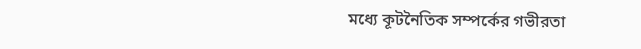মধ্যে কূটনৈতিক সম্পর্কের গভীরতা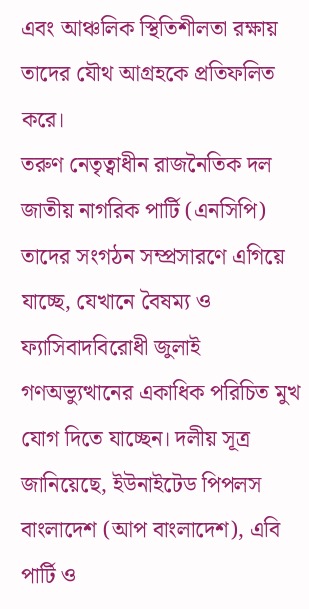এবং আঞ্চলিক স্থিতিশীলতা রক্ষায় তাদের যৌথ আগ্রহকে প্রতিফলিত করে।
তরুণ নেতৃত্বাধীন রাজনৈতিক দল জাতীয় নাগরিক পার্টি (এনসিপি) তাদের সংগঠন সম্প্রসারণে এগিয়ে যাচ্ছে, যেখানে বৈষম্য ও ফ্যাসিবাদবিরোধী জুলাই গণঅভ্যুত্থানের একাধিক পরিচিত মুখ যোগ দিতে যাচ্ছেন। দলীয় সূত্র জানিয়েছে, ইউনাইটেড পিপলস বাংলাদেশ (আপ বাংলাদেশ), এবি পার্টি ও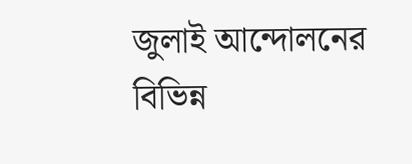জুলাই আন্দোলনের বিভিন্ন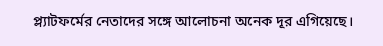প্ল্যাটফর্মের নেতাদের সঙ্গে আলোচনা অনেক দূর এগিয়েছে।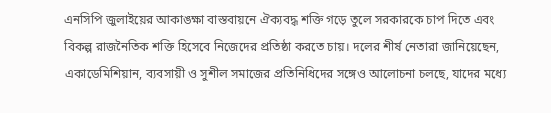এনসিপি জুলাইয়ের আকাঙ্ক্ষা বাস্তবায়নে ঐক্যবদ্ধ শক্তি গড়ে তুলে সরকারকে চাপ দিতে এবং বিকল্প রাজনৈতিক শক্তি হিসেবে নিজেদের প্রতিষ্ঠা করতে চায়। দলের শীর্ষ নেতারা জানিয়েছেন, একাডেমিশিয়ান, ব্যবসায়ী ও সুশীল সমাজের প্রতিনিধিদের সঙ্গেও আলোচনা চলছে, যাদের মধ্যে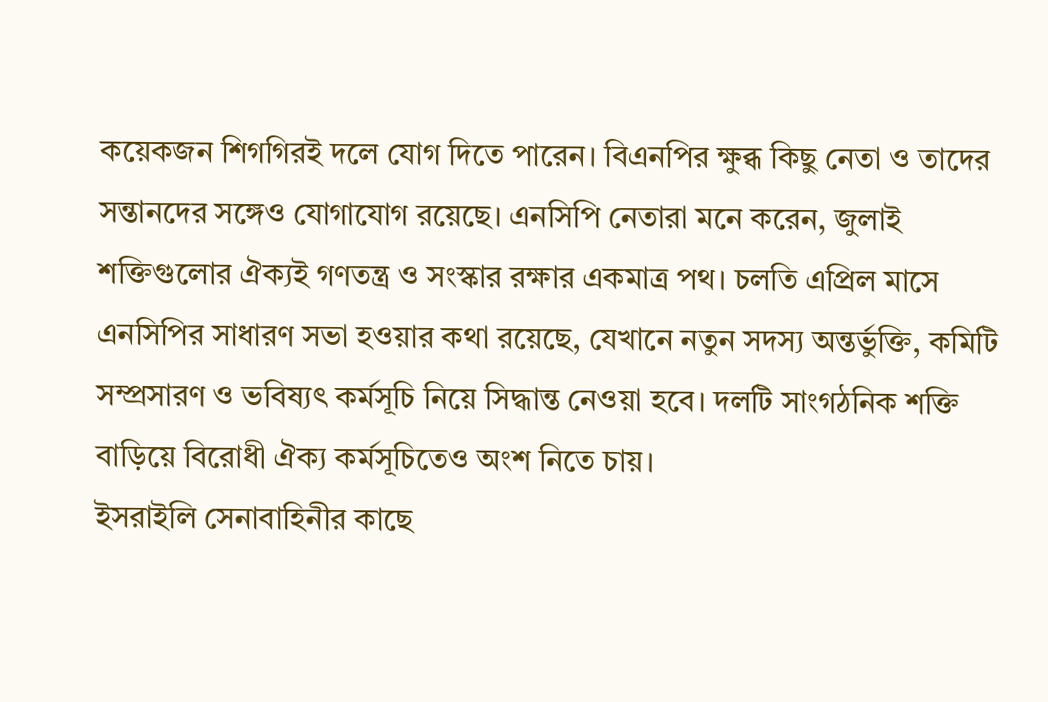কয়েকজন শিগগিরই দলে যোগ দিতে পারেন। বিএনপির ক্ষুব্ধ কিছু নেতা ও তাদের সন্তানদের সঙ্গেও যোগাযোগ রয়েছে। এনসিপি নেতারা মনে করেন, জুলাই শক্তিগুলোর ঐক্যই গণতন্ত্র ও সংস্কার রক্ষার একমাত্র পথ। চলতি এপ্রিল মাসে এনসিপির সাধারণ সভা হওয়ার কথা রয়েছে, যেখানে নতুন সদস্য অন্তর্ভুক্তি, কমিটি সম্প্রসারণ ও ভবিষ্যৎ কর্মসূচি নিয়ে সিদ্ধান্ত নেওয়া হবে। দলটি সাংগঠনিক শক্তি বাড়িয়ে বিরোধী ঐক্য কর্মসূচিতেও অংশ নিতে চায়।
ইসরাইলি সেনাবাহিনীর কাছে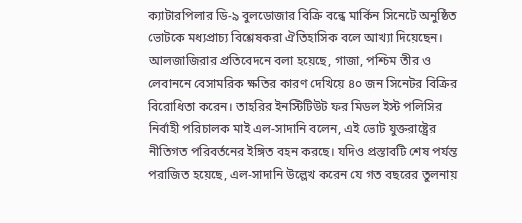ক্যাটারপিলার ডি-৯ বুলডোজার বিক্রি বন্ধে মার্কিন সিনেটে অনুষ্ঠিত ভোটকে মধ্যপ্রাচ্য বিশ্লেষকরা ঐতিহাসিক বলে আখ্যা দিয়েছেন। আলজাজিরার প্রতিবেদনে বলা হয়েছে, গাজা, পশ্চিম তীর ও লেবাননে বেসামরিক ক্ষতির কারণ দেখিয়ে ৪০ জন সিনেটর বিক্রির বিরোধিতা করেন। তাহরির ইনস্টিটিউট ফর মিডল ইস্ট পলিসির নির্বাহী পরিচালক মাই এল-সাদানি বলেন, এই ভোট যুক্তরাষ্ট্রের নীতিগত পরিবর্তনের ইঙ্গিত বহন করছে। যদিও প্রস্তাবটি শেষ পর্যন্ত পরাজিত হয়েছে, এল-সাদানি উল্লেখ করেন যে গত বছরের তুলনায়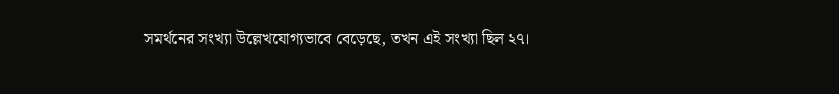সমর্থনের সংখ্যা উল্লেখযোগ্যভাবে বেড়েছে, তখন এই সংখ্যা ছিল ২৭।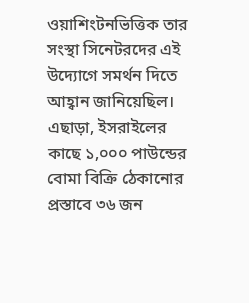ওয়াশিংটনভিত্তিক তার সংস্থা সিনেটরদের এই উদ্যোগে সমর্থন দিতে আহ্বান জানিয়েছিল। এছাড়া, ইসরাইলের কাছে ১,০০০ পাউন্ডের বোমা বিক্রি ঠেকানোর প্রস্তাবে ৩৬ জন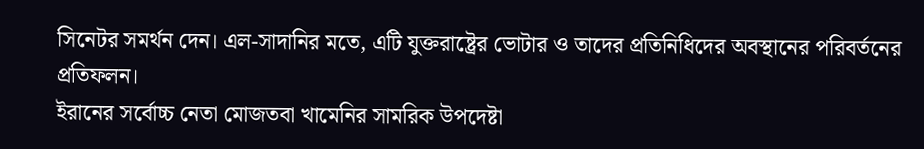সিনেটর সমর্থন দেন। এল-সাদানির মতে, এটি যুক্তরাষ্ট্রের ভোটার ও তাদের প্রতিনিধিদের অবস্থানের পরিবর্তনের প্রতিফলন।
ইরানের সর্বোচ্চ নেতা মোজতবা খামেনির সামরিক উপদেষ্টা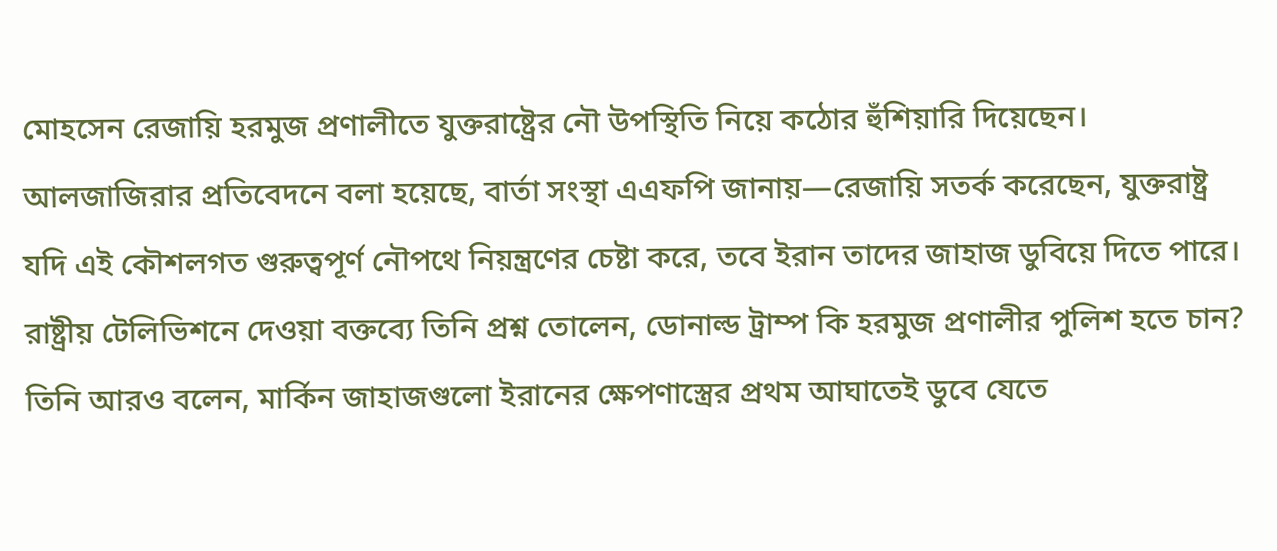মোহসেন রেজায়ি হরমুজ প্রণালীতে যুক্তরাষ্ট্রের নৌ উপস্থিতি নিয়ে কঠোর হুঁশিয়ারি দিয়েছেন। আলজাজিরার প্রতিবেদনে বলা হয়েছে, বার্তা সংস্থা এএফপি জানায়—রেজায়ি সতর্ক করেছেন, যুক্তরাষ্ট্র যদি এই কৌশলগত গুরুত্বপূর্ণ নৌপথে নিয়ন্ত্রণের চেষ্টা করে, তবে ইরান তাদের জাহাজ ডুবিয়ে দিতে পারে। রাষ্ট্রীয় টেলিভিশনে দেওয়া বক্তব্যে তিনি প্রশ্ন তোলেন, ডোনাল্ড ট্রাম্প কি হরমুজ প্রণালীর পুলিশ হতে চান? তিনি আরও বলেন, মার্কিন জাহাজগুলো ইরানের ক্ষেপণাস্ত্রের প্রথম আঘাতেই ডুবে যেতে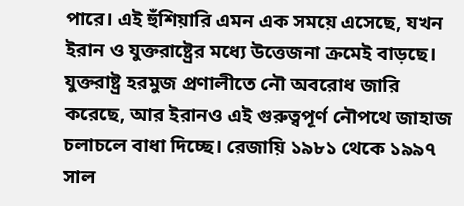পারে। এই হুঁশিয়ারি এমন এক সময়ে এসেছে, যখন ইরান ও যুক্তরাষ্ট্রের মধ্যে উত্তেজনা ক্রমেই বাড়ছে। যুক্তরাষ্ট্র হরমুজ প্রণালীতে নৌ অবরোধ জারি করেছে, আর ইরানও এই গুরুত্বপূর্ণ নৌপথে জাহাজ চলাচলে বাধা দিচ্ছে। রেজায়ি ১৯৮১ থেকে ১৯৯৭ সাল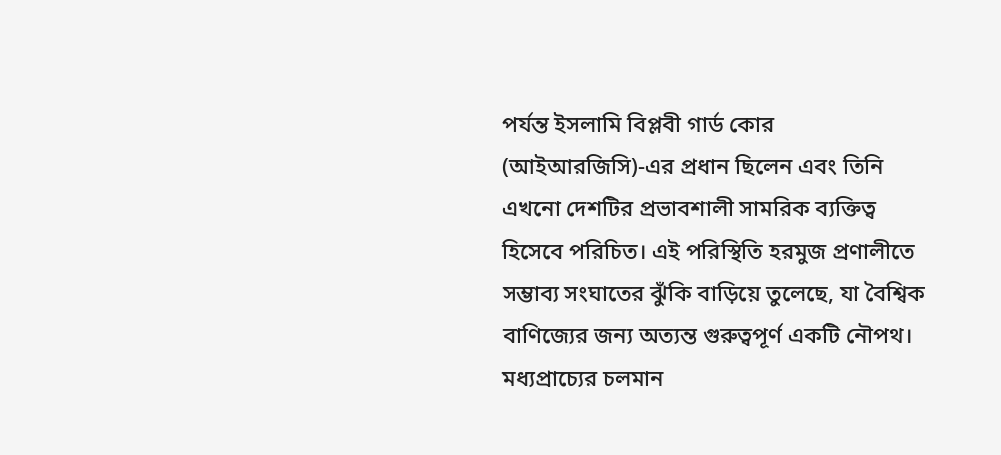পর্যন্ত ইসলামি বিপ্লবী গার্ড কোর (আইআরজিসি)-এর প্রধান ছিলেন এবং তিনি এখনো দেশটির প্রভাবশালী সামরিক ব্যক্তিত্ব হিসেবে পরিচিত। এই পরিস্থিতি হরমুজ প্রণালীতে সম্ভাব্য সংঘাতের ঝুঁকি বাড়িয়ে তুলেছে, যা বৈশ্বিক বাণিজ্যের জন্য অত্যন্ত গুরুত্বপূর্ণ একটি নৌপথ।
মধ্যপ্রাচ্যের চলমান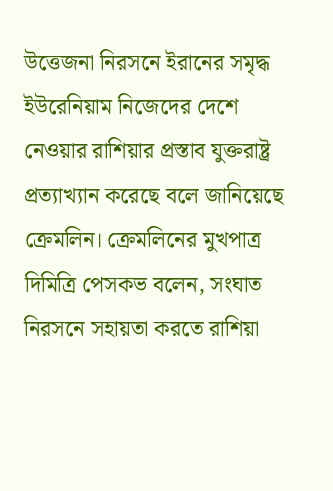উত্তেজনা নিরসনে ইরানের সমৃদ্ধ ইউরেনিয়াম নিজেদের দেশে নেওয়ার রাশিয়ার প্রস্তাব যুক্তরাষ্ট্র প্রত্যাখ্যান করেছে বলে জানিয়েছে ক্রেমলিন। ক্রেমলিনের মুখপাত্র দিমিত্রি পেসকভ বলেন, সংঘাত নিরসনে সহায়তা করতে রাশিয়া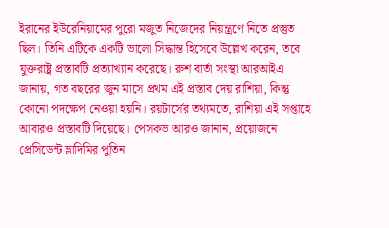ইরানের ইউরেনিয়ামের পুরো মজুত নিজেদের নিয়ন্ত্রণে নিতে প্রস্তুত ছিল। তিনি এটিকে একটি ভালো সিদ্ধান্ত হিসেবে উল্লেখ করেন, তবে যুক্তরাষ্ট্র প্রস্তাবটি প্রত্যাখ্যান করেছে। রুশ বার্তা সংস্থা আরআইএ জানায়, গত বছরের জুন মাসে প্রথম এই প্রস্তাব দেয় রাশিয়া, কিন্তু কোনো পদক্ষেপ নেওয়া হয়নি। রয়টার্সের তথ্যমতে, রাশিয়া এই সপ্তাহে আবারও প্রস্তাবটি দিয়েছে। পেসকভ আরও জানান, প্রয়োজনে প্রেসিডেন্ট ভ্লাদিমির পুতিন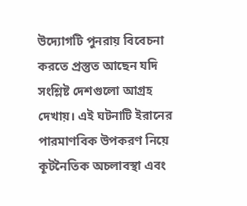উদ্যোগটি পুনরায় বিবেচনা করতে প্রস্তুত আছেন যদি সংশ্লিষ্ট দেশগুলো আগ্রহ দেখায়। এই ঘটনাটি ইরানের পারমাণবিক উপকরণ নিয়ে কূটনৈতিক অচলাবস্থা এবং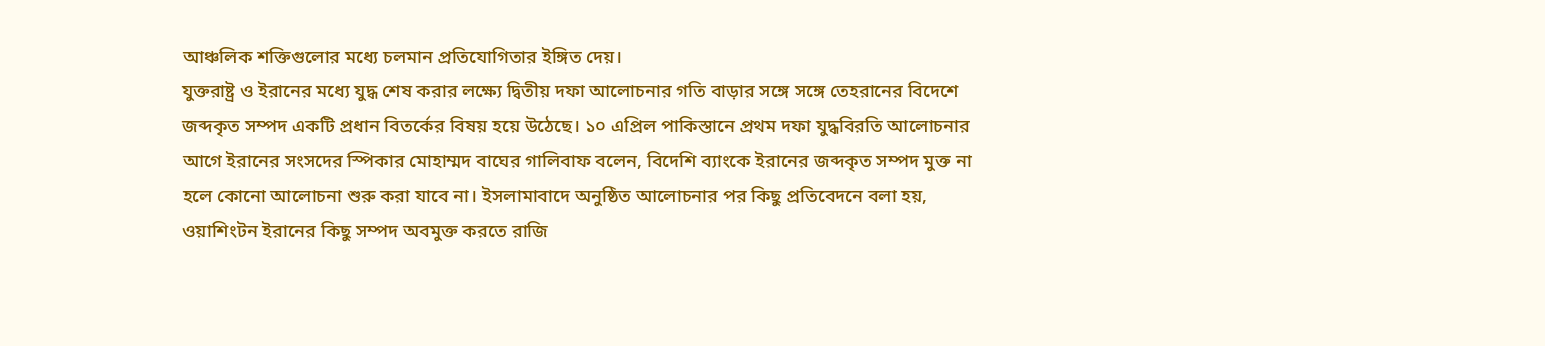আঞ্চলিক শক্তিগুলোর মধ্যে চলমান প্রতিযোগিতার ইঙ্গিত দেয়।
যুক্তরাষ্ট্র ও ইরানের মধ্যে যুদ্ধ শেষ করার লক্ষ্যে দ্বিতীয় দফা আলোচনার গতি বাড়ার সঙ্গে সঙ্গে তেহরানের বিদেশে জব্দকৃত সম্পদ একটি প্রধান বিতর্কের বিষয় হয়ে উঠেছে। ১০ এপ্রিল পাকিস্তানে প্রথম দফা যুদ্ধবিরতি আলোচনার আগে ইরানের সংসদের স্পিকার মোহাম্মদ বাঘের গালিবাফ বলেন, বিদেশি ব্যাংকে ইরানের জব্দকৃত সম্পদ মুক্ত না হলে কোনো আলোচনা শুরু করা যাবে না। ইসলামাবাদে অনুষ্ঠিত আলোচনার পর কিছু প্রতিবেদনে বলা হয়, ওয়াশিংটন ইরানের কিছু সম্পদ অবমুক্ত করতে রাজি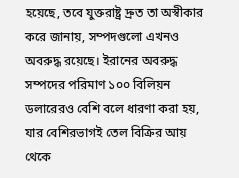হয়েছে, তবে যুক্তরাষ্ট্র দ্রুত তা অস্বীকার করে জানায়, সম্পদগুলো এখনও অবরুদ্ধ রয়েছে। ইরানের অবরুদ্ধ সম্পদের পরিমাণ ১০০ বিলিয়ন ডলারেরও বেশি বলে ধারণা করা হয়, যার বেশিরভাগই তেল বিক্রির আয় থেকে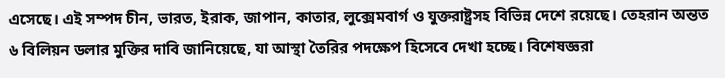এসেছে। এই সম্পদ চীন, ভারত, ইরাক, জাপান, কাতার, লুক্সেমবার্গ ও যুক্তরাষ্ট্রসহ বিভিন্ন দেশে রয়েছে। তেহরান অন্তত ৬ বিলিয়ন ডলার মুক্তির দাবি জানিয়েছে, যা আস্থা তৈরির পদক্ষেপ হিসেবে দেখা হচ্ছে। বিশেষজ্ঞরা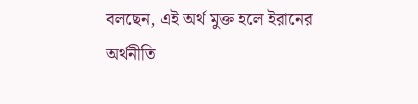বলছেন, এই অর্থ মুক্ত হলে ইরানের অর্থনীতি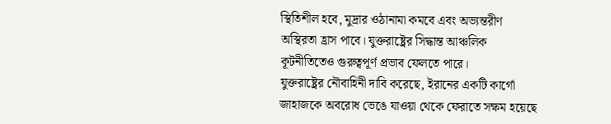স্থিতিশীল হবে, মুদ্রার ওঠানামা কমবে এবং অভ্যন্তরীণ অস্থিরতা হ্রাস পাবে। যুক্তরাষ্ট্রের সিদ্ধান্ত আঞ্চলিক কূটনীতিতেও গুরুত্বপূর্ণ প্রভাব ফেলতে পারে।
যুক্তরাষ্ট্রের নৌবাহিনী দাবি করেছে, ইরানের একটি কার্গো জাহাজকে অবরোধ ভেঙে যাওয়া থেকে ফেরাতে সক্ষম হয়েছে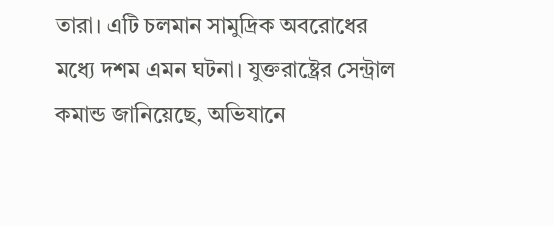তারা। এটি চলমান সামুদ্রিক অবরোধের মধ্যে দশম এমন ঘটনা। যুক্তরাষ্ট্রের সেন্ট্রাল কমান্ড জানিয়েছে, অভিযানে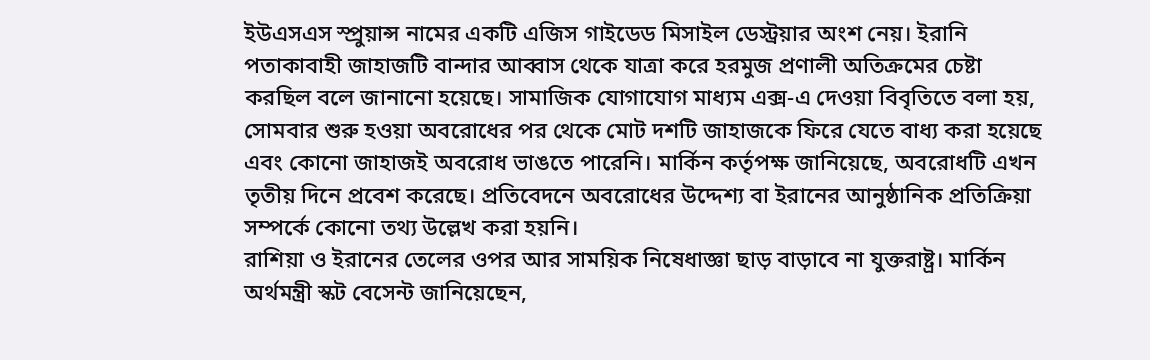ইউএসএস স্প্রুয়ান্স নামের একটি এজিস গাইডেড মিসাইল ডেস্ট্রয়ার অংশ নেয়। ইরানি পতাকাবাহী জাহাজটি বান্দার আব্বাস থেকে যাত্রা করে হরমুজ প্রণালী অতিক্রমের চেষ্টা করছিল বলে জানানো হয়েছে। সামাজিক যোগাযোগ মাধ্যম এক্স-এ দেওয়া বিবৃতিতে বলা হয়, সোমবার শুরু হওয়া অবরোধের পর থেকে মোট দশটি জাহাজকে ফিরে যেতে বাধ্য করা হয়েছে এবং কোনো জাহাজই অবরোধ ভাঙতে পারেনি। মার্কিন কর্তৃপক্ষ জানিয়েছে, অবরোধটি এখন তৃতীয় দিনে প্রবেশ করেছে। প্রতিবেদনে অবরোধের উদ্দেশ্য বা ইরানের আনুষ্ঠানিক প্রতিক্রিয়া সম্পর্কে কোনো তথ্য উল্লেখ করা হয়নি।
রাশিয়া ও ইরানের তেলের ওপর আর সাময়িক নিষেধাজ্ঞা ছাড় বাড়াবে না যুক্তরাষ্ট্র। মার্কিন অর্থমন্ত্রী স্কট বেসেন্ট জানিয়েছেন,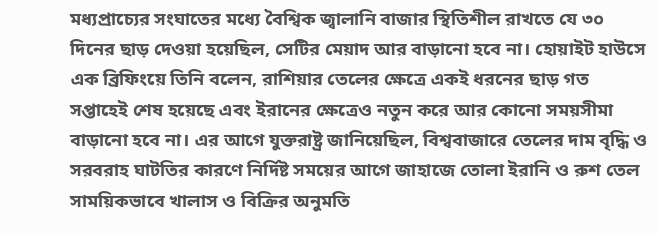মধ্যপ্রাচ্যের সংঘাতের মধ্যে বৈশ্বিক জ্বালানি বাজার স্থিতিশীল রাখতে যে ৩০ দিনের ছাড় দেওয়া হয়েছিল, সেটির মেয়াদ আর বাড়ানো হবে না। হোয়াইট হাউসে এক ব্রিফিংয়ে তিনি বলেন, রাশিয়ার তেলের ক্ষেত্রে একই ধরনের ছাড় গত সপ্তাহেই শেষ হয়েছে এবং ইরানের ক্ষেত্রেও নতুন করে আর কোনো সময়সীমা বাড়ানো হবে না। এর আগে যুক্তরাষ্ট্র জানিয়েছিল, বিশ্ববাজারে তেলের দাম বৃদ্ধি ও সরবরাহ ঘাটতির কারণে নির্দিষ্ট সময়ের আগে জাহাজে তোলা ইরানি ও রুশ তেল সাময়িকভাবে খালাস ও বিক্রির অনুমতি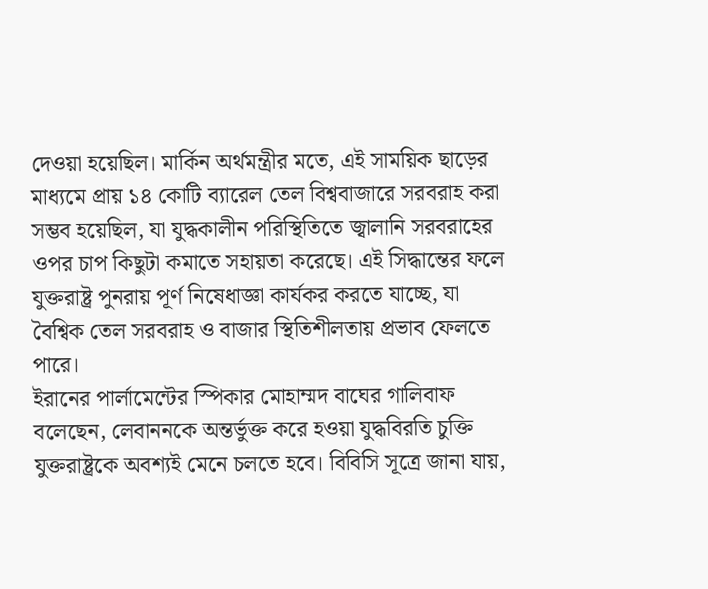দেওয়া হয়েছিল। মার্কিন অর্থমন্ত্রীর মতে, এই সাময়িক ছাড়ের মাধ্যমে প্রায় ১৪ কোটি ব্যারেল তেল বিশ্ববাজারে সরবরাহ করা সম্ভব হয়েছিল, যা যুদ্ধকালীন পরিস্থিতিতে জ্বালানি সরবরাহের ওপর চাপ কিছুটা কমাতে সহায়তা করেছে। এই সিদ্ধান্তের ফলে যুক্তরাষ্ট্র পুনরায় পূর্ণ নিষেধাজ্ঞা কার্যকর করতে যাচ্ছে, যা বৈশ্বিক তেল সরবরাহ ও বাজার স্থিতিশীলতায় প্রভাব ফেলতে পারে।
ইরানের পার্লামেন্টের স্পিকার মোহাম্মদ বাঘের গালিবাফ বলেছেন, লেবাননকে অন্তর্ভুক্ত করে হওয়া যুদ্ধবিরতি চুক্তি যুক্তরাষ্ট্রকে অবশ্যই মেনে চলতে হবে। বিবিসি সূত্রে জানা যায়,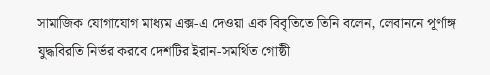সামাজিক যোগাযোগ মাধ্যম এক্স-এ দেওয়া এক বিবৃতিতে তিনি বলেন, লেবাননে পূর্ণাঙ্গ যুদ্ধবিরতি নির্ভর করবে দেশটির ইরান-সমর্থিত গোষ্ঠী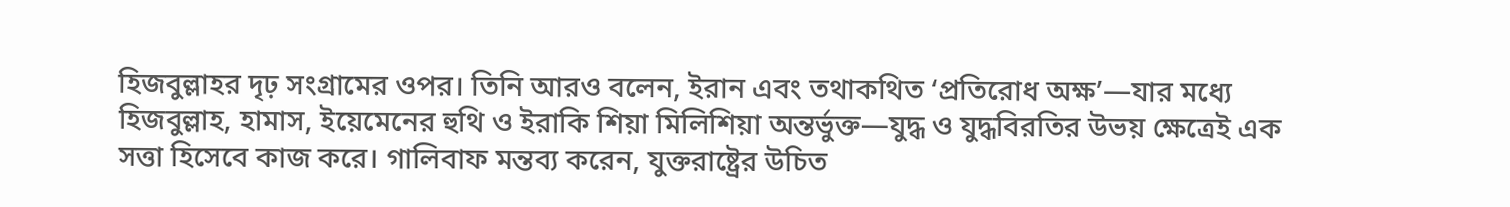হিজবুল্লাহর দৃঢ় সংগ্রামের ওপর। তিনি আরও বলেন, ইরান এবং তথাকথিত ‘প্রতিরোধ অক্ষ’—যার মধ্যে হিজবুল্লাহ, হামাস, ইয়েমেনের হুথি ও ইরাকি শিয়া মিলিশিয়া অন্তর্ভুক্ত—যুদ্ধ ও যুদ্ধবিরতির উভয় ক্ষেত্রেই এক সত্তা হিসেবে কাজ করে। গালিবাফ মন্তব্য করেন, যুক্তরাষ্ট্রের উচিত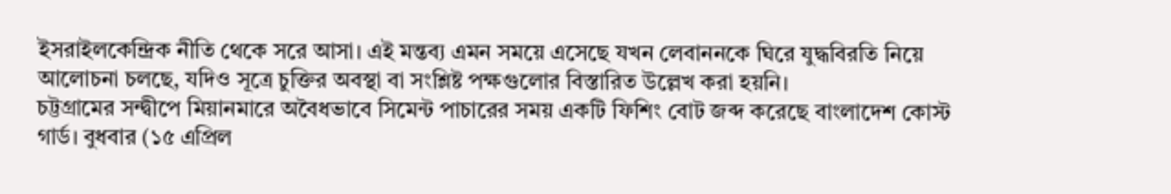ইসরাইলকেন্দ্রিক নীতি থেকে সরে আসা। এই মন্তব্য এমন সময়ে এসেছে যখন লেবাননকে ঘিরে যুদ্ধবিরতি নিয়ে আলোচনা চলছে, যদিও সূত্রে চুক্তির অবস্থা বা সংশ্লিষ্ট পক্ষগুলোর বিস্তারিত উল্লেখ করা হয়নি।
চট্টগ্রামের সন্দ্বীপে মিয়ানমারে অবৈধভাবে সিমেন্ট পাচারের সময় একটি ফিশিং বোট জব্দ করেছে বাংলাদেশ কোস্ট গার্ড। বুধবার (১৫ এপ্রিল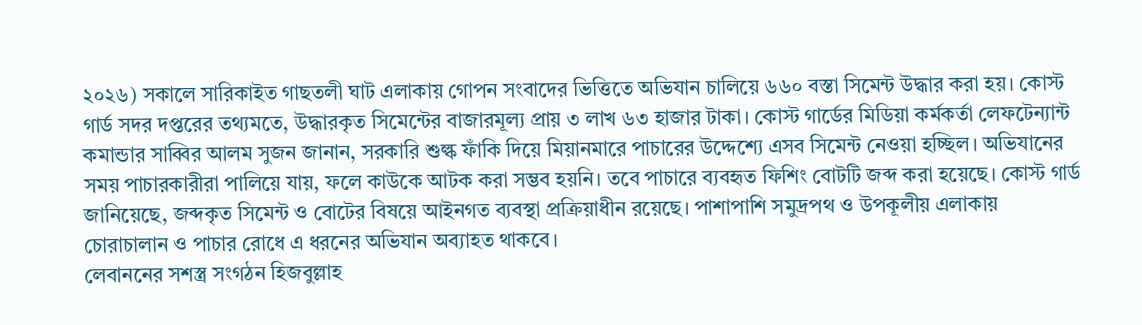২০২৬) সকালে সারিকাইত গাছতলী ঘাট এলাকায় গোপন সংবাদের ভিত্তিতে অভিযান চালিয়ে ৬৬০ বস্তা সিমেন্ট উদ্ধার করা হয়। কোস্ট গার্ড সদর দপ্তরের তথ্যমতে, উদ্ধারকৃত সিমেন্টের বাজারমূল্য প্রায় ৩ লাখ ৬৩ হাজার টাকা। কোস্ট গার্ডের মিডিয়া কর্মকর্তা লেফটেন্যান্ট কমান্ডার সাব্বির আলম সুজন জানান, সরকারি শুল্ক ফাঁকি দিয়ে মিয়ানমারে পাচারের উদ্দেশ্যে এসব সিমেন্ট নেওয়া হচ্ছিল। অভিযানের সময় পাচারকারীরা পালিয়ে যায়, ফলে কাউকে আটক করা সম্ভব হয়নি। তবে পাচারে ব্যবহৃত ফিশিং বোটটি জব্দ করা হয়েছে। কোস্ট গার্ড জানিয়েছে, জব্দকৃত সিমেন্ট ও বোটের বিষয়ে আইনগত ব্যবস্থা প্রক্রিয়াধীন রয়েছে। পাশাপাশি সমুদ্রপথ ও উপকূলীয় এলাকায় চোরাচালান ও পাচার রোধে এ ধরনের অভিযান অব্যাহত থাকবে।
লেবাননের সশস্ত্র সংগঠন হিজবুল্লাহ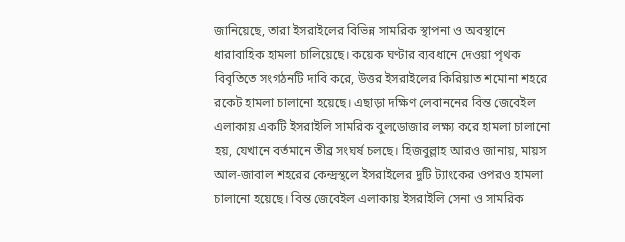জানিয়েছে, তারা ইসরাইলের বিভিন্ন সামরিক স্থাপনা ও অবস্থানে ধারাবাহিক হামলা চালিয়েছে। কয়েক ঘণ্টার ব্যবধানে দেওয়া পৃথক বিবৃতিতে সংগঠনটি দাবি করে, উত্তর ইসরাইলের কিরিয়াত শমোনা শহরে রকেট হামলা চালানো হয়েছে। এছাড়া দক্ষিণ লেবাননের বিন্ত জেবেইল এলাকায় একটি ইসরাইলি সামরিক বুলডোজার লক্ষ্য করে হামলা চালানো হয়, যেখানে বর্তমানে তীব্র সংঘর্ষ চলছে। হিজবুল্লাহ আরও জানায়, মায়স আল-জাবাল শহরের কেন্দ্রস্থলে ইসরাইলের দুটি ট্যাংকের ওপরও হামলা চালানো হয়েছে। বিন্ত জেবেইল এলাকায় ইসরাইলি সেনা ও সামরিক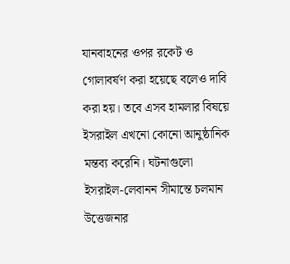যানবাহনের ওপর রকেট ও গোলাবর্ষণ করা হয়েছে বলেও দাবি করা হয়। তবে এসব হামলার বিষয়ে ইসরাইল এখনো কোনো আনুষ্ঠানিক মন্তব্য করেনি। ঘটনাগুলো ইসরাইল-লেবানন সীমান্তে চলমান উত্তেজনার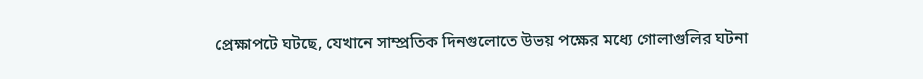প্রেক্ষাপটে ঘটছে, যেখানে সাম্প্রতিক দিনগুলোতে উভয় পক্ষের মধ্যে গোলাগুলির ঘটনা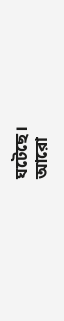ঘটেছে।
আরো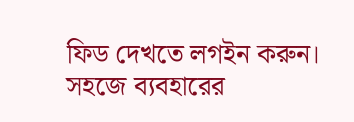ফিড দেখতে লগইন করুন।
সহজে ব্যবহারের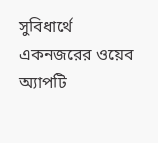সুবিধার্থে একনজরের ওয়েব অ্যাপটি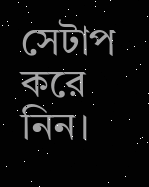সেটাপ করে নিন।